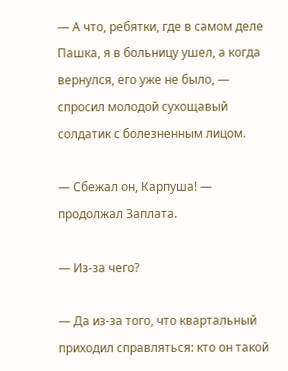— А что, ребятки, где в самом деле Пашка, я в больницу ушел, а когда вернулся, его уже не было, — спросил молодой сухощавый солдатик с болезненным лицом.

— Сбежал он, Карпуша! — продолжал Заплата.

— Из-за чего?

— Да из-за того, что квартальный приходил справляться: кто он такой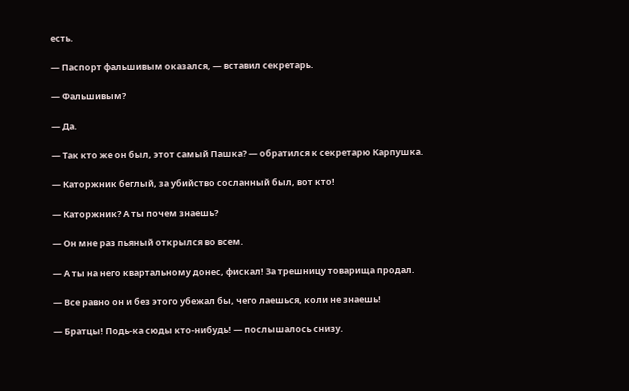есть.

— Паспорт фальшивым оказался, — вставил секретарь.

— Фальшивым?

— Да.

— Так кто же он был, этот самый Пашка? — обратился к секретарю Карпушка.

— Каторжник беглый, за убийство сосланный был, вот кто!

— Каторжник? А ты почем знаешь?

— Он мне раз пьяный открылся во всем.

— А ты на него квартальному донес, фискал! За трешницу товарища продал.

— Все равно он и без этого убежал бы, чего лаешься, коли не знаешь!

— Братцы! Подь-ка сюды кто-нибудь! — послышалось снизу.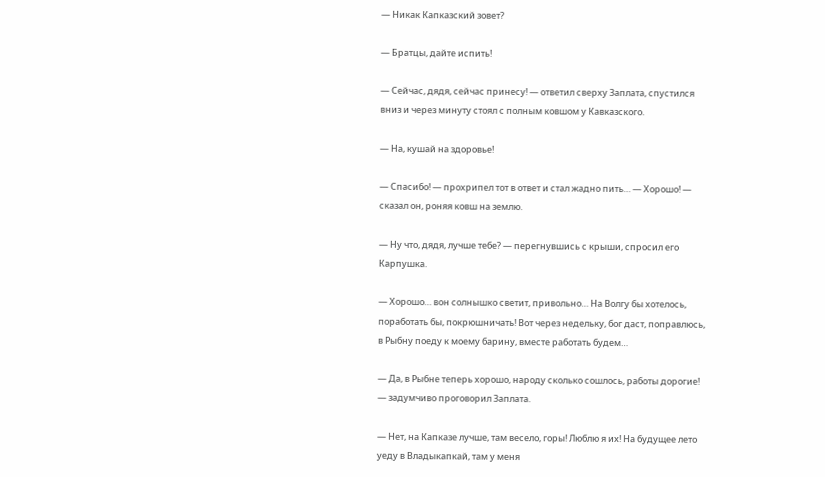— Никак Капказский зовет?

— Братцы, дайте испить!

— Сейчас, дядя, сейчас принесу! — ответил сверху Заплата, спустился вниз и через минуту стоял с полным ковшом у Кавказского.

— На, кушай на здоровье!

— Спасибо! — прохрипел тот в ответ и стал жадно пить… — Хорошо! — сказал он, роняя ковш на землю.

— Ну что, дядя, лучше тебе? — перегнувшись с крыши, спросил его Карпушка.

— Хорошо… вон солнышко светит, привольно… На Волгу бы хотелось, поработать бы, покрюшничать! Вот через недельку, бог даст, поправлюсь, в Рыбну поеду к моему барину, вместе работать будем…

— Да, в Рыбне теперь хорошо, народу сколько сошлось, работы дорогие! — задумчиво проговорил Заплата.

— Нет, на Капказе лучше, там весело, горы! Люблю я их! На будущее лето уеду в Владыкапкай, там у меня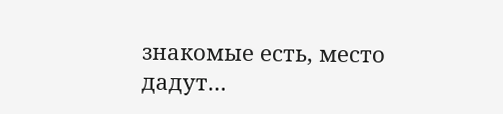знакомые есть, место дадут…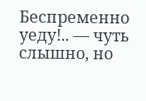Беспременно уеду!.. — чуть слышно, но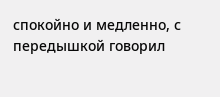спокойно и медленно, с передышкой говорил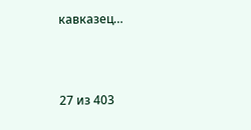кавказец…



27 из 403